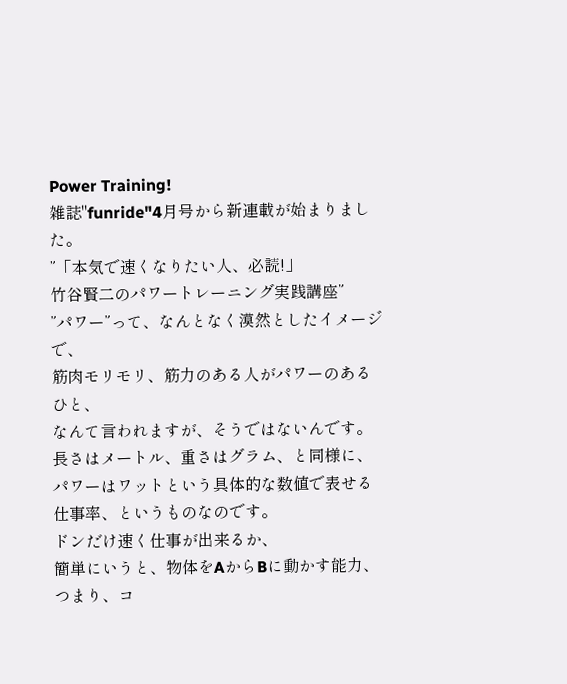Power Training!
雑誌"funride"4月号から新連載が始まりました。
”「本気で速くなりたい人、必読!」
竹谷賢二のパワートレーニング実践講座”
”パワー”って、なんとなく漠然としたイメージで、
筋肉モリモリ、筋力のある人がパワーのあるひと、
なんて言われますが、そうではないんです。
長さはメートル、重さはグラム、と同様に、
パワーはワットという具体的な数値で表せる
仕事率、というものなのです。
ドンだけ速く仕事が出来るか、
簡単にいうと、物体をAからBに動かす能力、
つまり、コ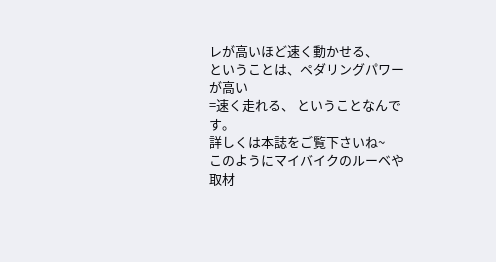レが高いほど速く動かせる、
ということは、ペダリングパワーが高い
=速く走れる、 ということなんです。
詳しくは本誌をご覧下さいね~
このようにマイバイクのルーベや取材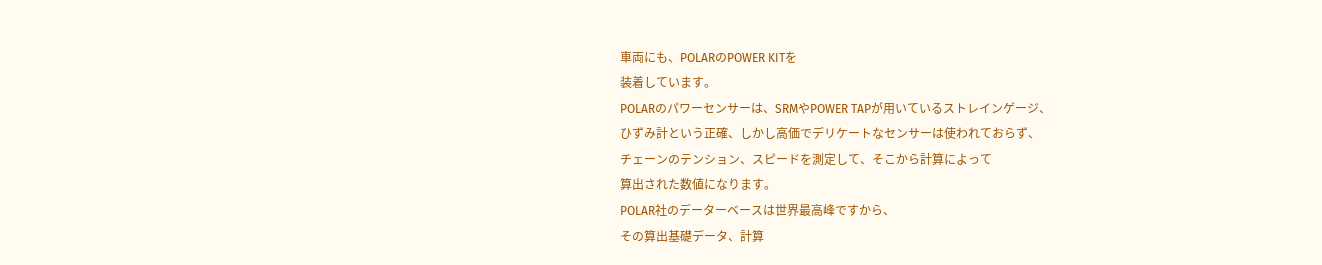車両にも、POLARのPOWER KITを
装着しています。
POLARのパワーセンサーは、SRMやPOWER TAPが用いているストレインゲージ、
ひずみ計という正確、しかし高価でデリケートなセンサーは使われておらず、
チェーンのテンション、スピードを測定して、そこから計算によって
算出された数値になります。
POLAR社のデーターベースは世界最高峰ですから、
その算出基礎データ、計算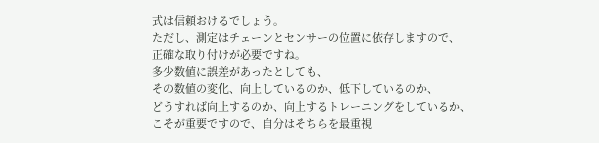式は信頼おけるでしょう。
ただし、測定はチェーンとセンサーの位置に依存しますので、
正確な取り付けが必要ですね。
多少数値に誤差があったとしても、
その数値の変化、向上しているのか、低下しているのか、
どうすれば向上するのか、向上するトレーニングをしているか、
こそが重要ですので、自分はそちらを最重視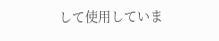して使用していま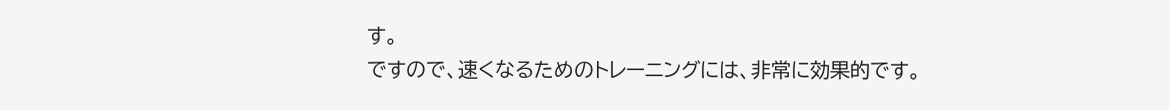す。
ですので、速くなるためのトレーニングには、非常に効果的です。